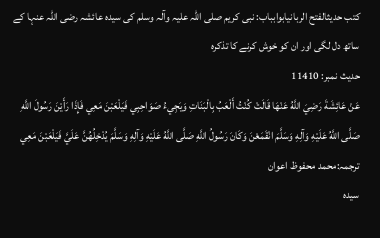کتب حدیثالفتح الربانیابوابباب: نبی کریم صلی اللہ علیہ وآلہ وسلم کی سیدہ عائشہ رضی اللہ عنہا کے ساتھ دل لگی اور ان کو خوش کرنے کا تذکرہ
حدیث نمبر: 11410
عَنْ عَائِشَةَ رَضِيَ اللَّهُ عَنْهَا قَالَتْ كُنْتُ أَلْعَبُ بِالْبَنَاتِ وَيَجِيءُ صَوَاحِبِي فَيَلْعَبْنَ مَعِي فَإِذَا رَأَيْنَ رَسُولَ اللَّهِ صَلَّى اللَّهُ عَلَيْهِ وَآلِهِ وَسَلَّمَ انْقَمَعْنَ وَكَانَ رَسُولُ اللَّهِ صَلَّى اللَّهُ عَلَيْهِ وَآلِهِ وَسَلَّمَ يُدْخِلُهُنَّ عَلَيَّ فَيَلْعَبْنَ مَعِي
ترجمہ:محمد محفوظ اعوان
سیدہ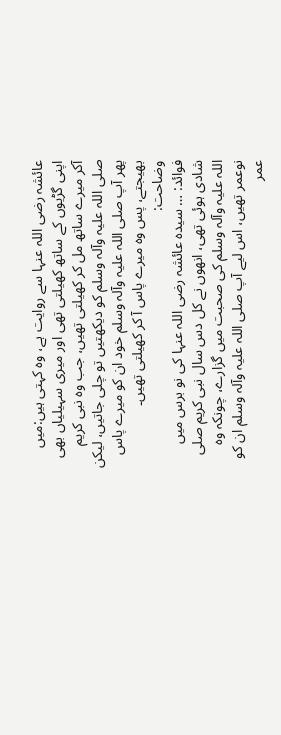عائشہ رضی اللہ عنہا سے روایت ہے، وہ کہتی ہیں:میں اپنی گڑیوں کے ساتھ کھیلتی تھی اور میری سہیلیاں بھی آکر میرے ساتھ مل کر کھیلتی تھیں، جب وہ نبی کریم صلی اللہ علیہ وآلہ وسلم کو دیکھتیں تو چلی جاتیں، لیکن پھر آپ صلی اللہ علیہ وآلہ وسلم خود ان کو میرے پاس بھیجتے، پس وہ میرے پاس آ کر کھیلتی تھیں۔
وضاحت:
فوائد: … سیدہ عائشہ رضی اللہ عنہا کی نو برس میں شادی ہوئی تھی، انھوں نے کل دس سال نبی کریم صلی اللہ علیہ وآلہ وسلم کی صحبت میں گزارے، چونکہ وہ نوعمر تھیں، اس لیے آپ صلی اللہ علیہ وآلہ وسلم ان کو عمر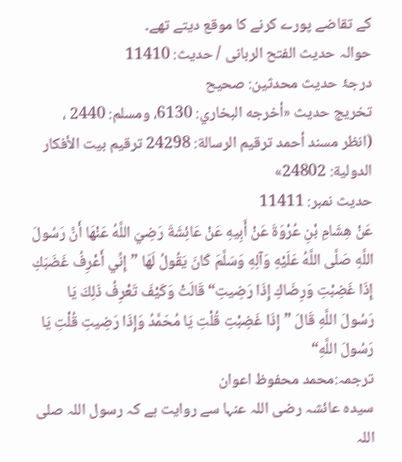کے تقاضے پورے کرنے کا موقع دیتے تھے۔
حوالہ حدیث الفتح الربانی / حدیث: 11410
درجۂ حدیث محدثین: صحیح
تخریج حدیث «أخرجه البخاري: 6130، ومسلم: 2440 ، (انظر مسند أحمد ترقيم الرسالة: 24298 ترقیم بيت الأفكار الدولية: 24802»
حدیث نمبر: 11411
عَنْ هِشَامِ بْنِ عُرْوَةَ عَنْ أَبِيهِ عَنْ عَائِشَةَ رَضِيَ اللَّهُ عَنْهَا أَنَّ رَسُولَ اللَّهِ صَلَّى اللَّهُ عَلَيْهِ وَآلِهِ وَسَلَّمَ كَانَ يَقُولُ لَهَا ”إِنِّي أَعْرِفُ غَضَبَكِ إِذَا غَضِبْتِ وَرِضَاكِ إِذَا رَضِيتِ“ قَالَتْ وَكَيْفَ تَعْرِفُ ذَلِكَ يَا رَسُولَ اللَّهِ قَالَ ”إِذَا غَضِبْتِ قُلْتِ يَا مُحَمَّدُ وَإِذَا رَضِيتِ قُلْتِ يَا رَسُولَ اللَّهِ“
ترجمہ:محمد محفوظ اعوان
سیدہ عائشہ رضی اللہ عنہا سے روایت ہے کہ رسول اللہ صلی اللہ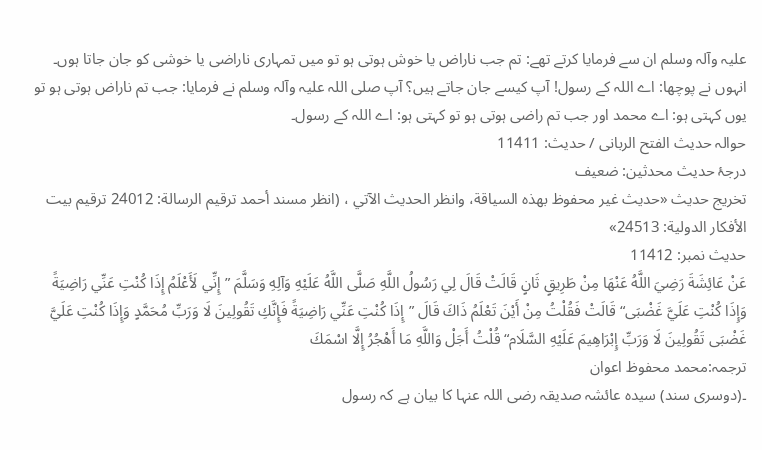علیہ وآلہ وسلم ان سے فرمایا کرتے تھے: تم جب ناراض یا خوش ہوتی ہو تو میں تمہاری ناراضی یا خوشی کو جان جاتا ہوں۔ انہوں نے پوچھا: اے اللہ کے رسول! آپ کیسے جان جاتے ہیں؟ آپ صلی اللہ علیہ وآلہ وسلم نے فرمایا: جب تم ناراض ہوتی ہو تو یوں کہتی ہو: اے محمد اور جب تم راضی ہوتی ہو تو کہتی ہو: اے اللہ کے رسول۔
حوالہ حدیث الفتح الربانی / حدیث: 11411
درجۂ حدیث محدثین: ضعیف
تخریج حدیث «حديث غير محفوظ بھذه السياقة، وانظر الحديث الآتي ، (انظر مسند أحمد ترقيم الرسالة: 24012 ترقیم بيت الأفكار الدولية: 24513»
حدیث نمبر: 11412
عَنْ عَائِشَةَ رَضِيَ اللَّهُ عَنْهَا مِنْ طَرِيقٍ ثَانٍ قَالَتْ قَالَ لِي رَسُولُ اللَّهِ صَلَّى اللَّهُ عَلَيْهِ وَآلِهِ وَسَلَّمَ ”إِنِّي لَأَعْلَمُ إِذَا كُنْتِ عَنِّي رَاضِيَةً وَإِذَا كُنْتِ عَلَيَّ غَضْبَى“ قَالَتْ فَقُلْتُ مِنْ أَيْنَ تَعْلَمُ ذَاكَ قَالَ ”إِذَا كُنْتِ عَنِّي رَاضِيَةً فَإِنَّكِ تَقُولِينَ لَا وَرَبِّ مُحَمَّدٍ وَإِذَا كُنْتِ عَلَيَّ غَضْبَى تَقُولِينَ لَا وَرَبِّ إِبْرَاهِيمَ عَلَيْهِ السَّلَام“ قُلْتُ أَجَلْ وَاللَّهِ مَا أَهْجُرُ إِلَّا اسْمَكَ
ترجمہ:محمد محفوظ اعوان
۔(دوسری سند) سیدہ عائشہ صدیقہ رضی اللہ عنہا کا بیان ہے کہ رسول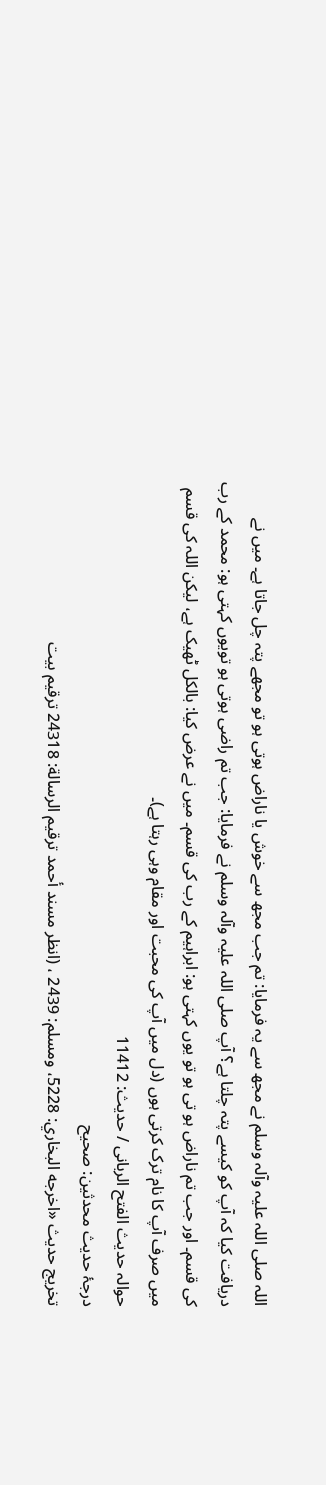اللہ صلی اللہ علیہ وآلہ وسلم نے مجھ سے یہ فرمایا: تم جب مجھ سے خوش یا ناراض ہوتی ہو تو مجھے پتہ چل جاتا ہے۔ میں نے دریافت کیا کہ آپ کو کیسے پتہ چلتا ہے؟ آپ صلی اللہ علیہ وآلہ وسلم نے فرمایا: جب تم راضی ہوتی ہو تویوں کہتی ہو: محمد کے رب کی قسم۔ اور جب تم ناراض ہو تی ہو تو یوں کہتی ہو: ابراہیم کے رب کی قسم۔ میں نے عرض کیا: بالکل ٹھیک ہے، لیکن اللہ کی قسم میں صرف آپ کا نام ترک کرتی ہوں (دل میں آپ کی محبت اور مقام وہی رہتا ہے)۔
حوالہ حدیث الفتح الربانی / حدیث: 11412
درجۂ حدیث محدثین: صحیح
تخریج حدیث «اخرجه البخاري: 5228، ومسلم: 2439 ، (انظر مسند أحمد ترقيم الرسالة: 24318 ترقیم بيت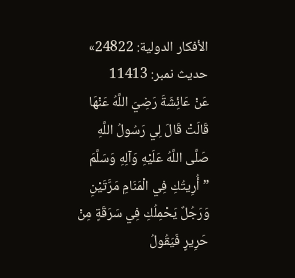الأفكار الدولية: 24822»
حدیث نمبر: 11413
عَنْ عَائِشَةَ رَضِيَ اللَّهُ عَنْهَا قَالَتْ قَالَ لِي رَسُولُ اللَّهِ صَلَّى اللَّهُ عَلَيْهِ وَآلِهِ وَسَلَّمَ ”أُرِيتُكِ فِي الْمَنَامِ مَرَّتَيْنِ وَرَجُلٌ يَحْمِلُكِ فِي سَرَقَةٍ مِنْ حَرِيرٍ فَيَقُولُ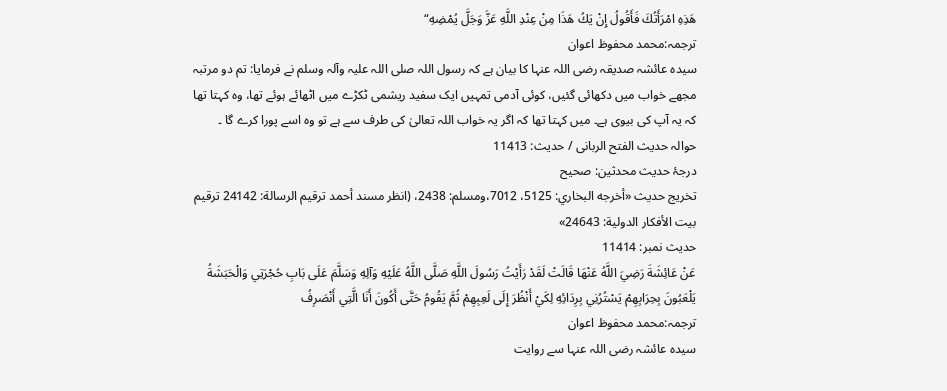هَذِهِ امْرَأَتُكَ فَأَقُولُ إِنْ يَكُ هَذَا مِنْ عِنْدِ اللَّهِ عَزَّ وَجَلَّ يُمْضِهِ“
ترجمہ:محمد محفوظ اعوان
سیدہ عائشہ صدیقہ رضی اللہ عنہا کا بیان ہے کہ رسول اللہ صلی اللہ علیہ وآلہ وسلم نے فرمایا: تم دو مرتبہ مجھے خواب میں دکھائی گئیں، کوئی آدمی تمہیں ایک سفید ریشمی ٹکڑے میں اٹھائے ہوئے تھا، وہ کہتا تھا کہ یہ آپ کی بیوی ہے۔ میں کہتا تھا کہ اگر یہ خواب اللہ تعالیٰ کی طرف سے ہے تو وہ اسے پورا کرے گا ۔
حوالہ حدیث الفتح الربانی / حدیث: 11413
درجۂ حدیث محدثین: صحیح
تخریج حدیث «أخرجه البخاري: 5125، 7012،ومسلم: 2438، (انظر مسند أحمد ترقيم الرسالة: 24142 ترقیم بيت الأفكار الدولية: 24643»
حدیث نمبر: 11414
عَنْ عَائِشَةَ رَضِيَ اللَّهُ عَنْهَا قَالَتْ لَقَدْ رَأَيْتُ رَسُولَ اللَّهِ صَلَّى اللَّهُ عَلَيْهِ وَآلِهِ وَسَلَّمَ عَلَى بَابِ حُجْرَتِي وَالْحَبَشَةُ يَلْعَبُونَ بِحِرَابِهِمْ يَسْتُرُنِي بِرِدَائِهِ لِكَيْ أَنْظُرَ إِلَى لَعِبِهِمْ ثُمَّ يَقُومُ حَتَّى أَكُونَ أَنَا الَّتِي أَنْصَرِفُ
ترجمہ:محمد محفوظ اعوان
سیدہ عائشہ رضی اللہ عنہا سے روایت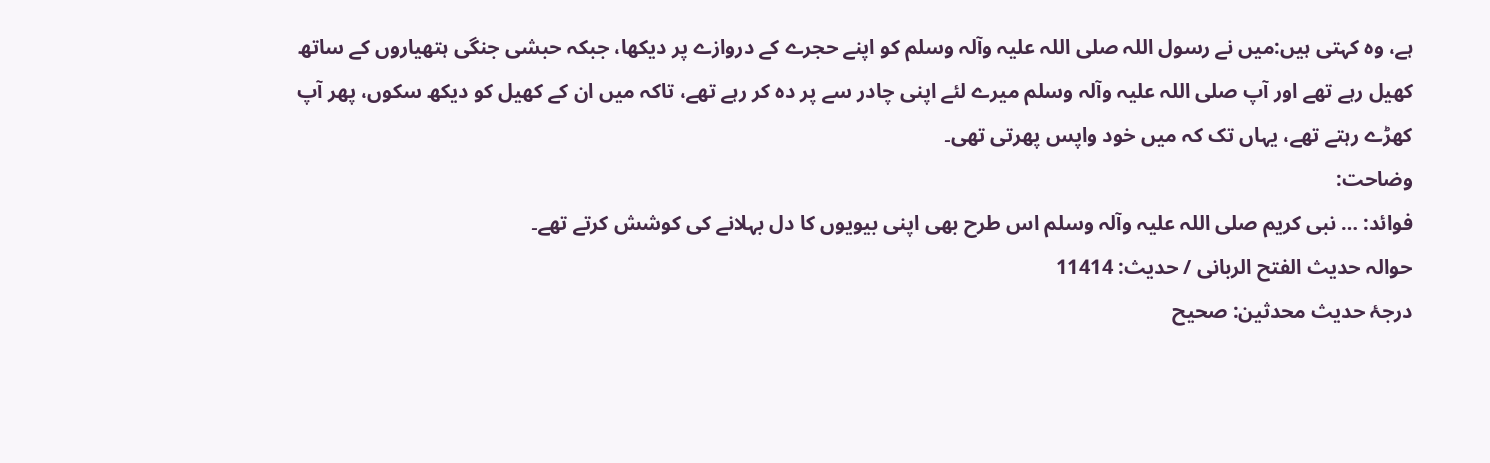ہے، وہ کہتی ہیں:میں نے رسول اللہ صلی اللہ علیہ وآلہ وسلم کو اپنے حجرے کے دروازے پر دیکھا، جبکہ حبشی جنگی ہتھیاروں کے ساتھ کھیل رہے تھے اور آپ صلی اللہ علیہ وآلہ وسلم میرے لئے اپنی چادر سے پر دہ کر رہے تھے، تاکہ میں ان کے کھیل کو دیکھ سکوں، پھر آپ کھڑے رہتے تھے، یہاں تک کہ میں خود واپس پھرتی تھی۔
وضاحت:
فوائد: … نبی کریم صلی اللہ علیہ وآلہ وسلم اس طرح بھی اپنی بیویوں کا دل بہلانے کی کوشش کرتے تھے۔
حوالہ حدیث الفتح الربانی / حدیث: 11414
درجۂ حدیث محدثین: صحیح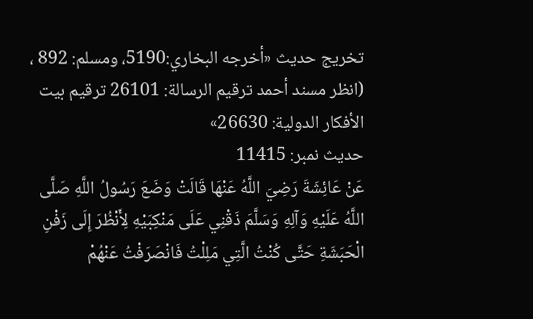تخریج حدیث «أخرجه البخاري:5190، ومسلم: 892 ، (انظر مسند أحمد ترقيم الرسالة: 26101 ترقیم بيت الأفكار الدولية: 26630»
حدیث نمبر: 11415
عَنْ عَائِشَةَ رَضِيَ اللَّهُ عَنْهَا قَالَتْ وَضَعَ رَسُولُ اللَّهِ صَلَّى اللَّهُ عَلَيْهِ وَآلِهِ وَسَلَّمَ ذَقْنِي عَلَى مَنْكِبَيْهِ لِأَنْظُرَ إِلَى زَفْنِ الْحَبَشَةِ حَتَّى كُنْتُ الَّتِي مَلِلْتُ فَانْصَرَفْتُ عَنْهُمْ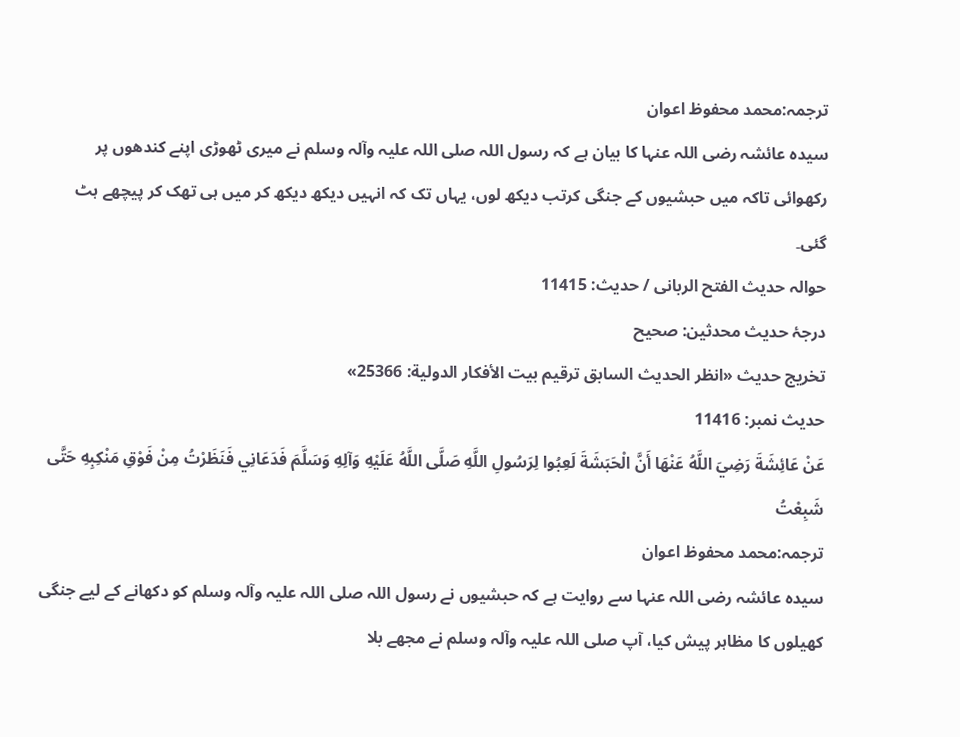ترجمہ:محمد محفوظ اعوان
سیدہ عائشہ رضی اللہ عنہا کا بیان ہے کہ رسول اللہ صلی اللہ علیہ وآلہ وسلم نے میری ٹھوڑی اپنے کندھوں پر رکھوائی تاکہ میں حبشیوں کے جنگی کرتب دیکھ لوں، یہاں تک کہ انہیں دیکھ دیکھ کر میں ہی تھک کر پیچھے ہٹ گئی۔
حوالہ حدیث الفتح الربانی / حدیث: 11415
درجۂ حدیث محدثین: صحیح
تخریج حدیث «انظر الحديث السابق ترقیم بيت الأفكار الدولية: 25366»
حدیث نمبر: 11416
عَنْ عَائِشَةَ رَضِيَ اللَّهُ عَنْهَا أَنَّ الْحَبَشَةَ لَعِبُوا لِرَسُولِ اللَّهِ صَلَّى اللَّهُ عَلَيْهِ وَآلِهِ وَسَلَّمَ فَدَعَانِي فَنَظَرْتُ مِنْ فَوْقِ مَنْكِبِهِ حَتَّى شَبِعْتُ
ترجمہ:محمد محفوظ اعوان
سیدہ عائشہ رضی اللہ عنہا سے روایت ہے کہ حبشیوں نے رسول اللہ صلی اللہ علیہ وآلہ وسلم کو دکھانے کے لیے جنگی کھیلوں کا مظاہر پیش کیا، آپ صلی اللہ علیہ وآلہ وسلم نے مجھے بلا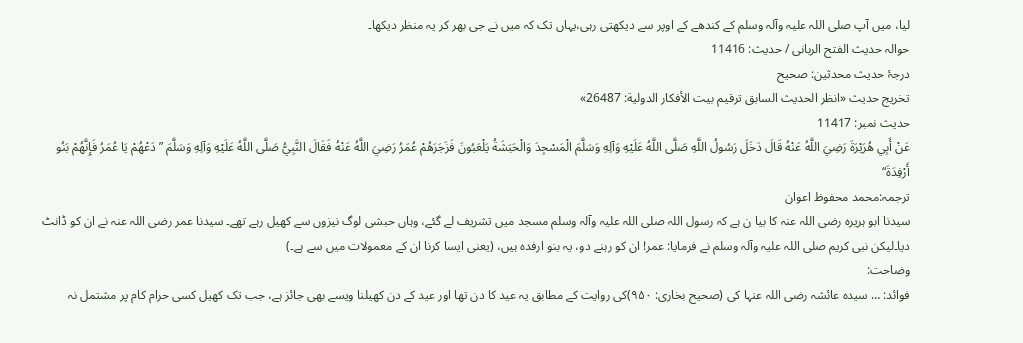لیا، میں آپ صلی اللہ علیہ وآلہ وسلم کے کندھے کے اوپر سے دیکھتی رہی،یہاں تک کہ میں نے جی بھر کر یہ منظر دیکھا۔
حوالہ حدیث الفتح الربانی / حدیث: 11416
درجۂ حدیث محدثین: صحیح
تخریج حدیث «انظر الحديث السابق ترقیم بيت الأفكار الدولية: 26487»
حدیث نمبر: 11417
عَنْ أَبِي هُرَيْرَةَ رَضِيَ اللَّهُ عَنْهُ قَالَ دَخَلَ رَسُولُ اللَّهِ صَلَّى اللَّهُ عَلَيْهِ وَآلِهِ وَسَلَّمَ الْمَسْجِدَ وَالْحَبَشَةُ يَلْعَبُونَ فَزَجَرَهُمْ عُمَرُ رَضِيَ اللَّهُ عَنْهُ فَقَالَ النَّبِيُّ صَلَّى اللَّهُ عَلَيْهِ وَآلِهِ وَسَلَّمَ ”دَعْهُمْ يَا عُمَرُ فَإِنَّهُمْ بَنُو أَرْفِدَةَ“
ترجمہ:محمد محفوظ اعوان
سیدنا ابو ہریرہ رضی اللہ عنہ کا بیا ن ہے کہ رسول اللہ صلی اللہ علیہ وآلہ وسلم مسجد میں تشریف لے گئے، وہاں حبشی لوگ نیزوں سے کھیل رہے تھے۔ سیدنا عمر رضی اللہ عنہ نے ان کو ڈانٹ دیا۔لیکن نبی کریم صلی اللہ علیہ وآلہ وسلم نے فرمایا: عمر! ان کو رہنے دو، یہ بنو ارفدہ ہیں، (یعنی ایسا کرنا ان کے معمولات میں سے ہے۔)
وضاحت:
فوائد: … سیدہ عائشہ رضی اللہ عنہا کی (صحیح بخاری: ۹۵۰)کی روایت کے مطابق یہ عید کا دن تھا اور عید کے دن کھیلنا ویسے بھی جائز ہے، جب تک کھیل کسی حرام کام پر مشتمل نہ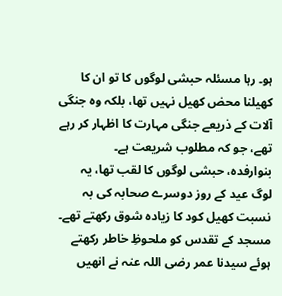ہو۔ رہا مسئلہ حبشی لوگوں کا تو ان کا کھیلنا محض کھیل نہیں تھا، بلکہ وہ جنگی آلات کے ذریعے جنگی مہارت کا اظہار کر رہے تھے، جو کہ مطلوب شریعت ہے۔
بنوارفدہ، حبشی لوگوں کا لقب تھا، یہ لوگ عید کے روز دوسرے صحابہ کی بہ نسبت کھیل کود کا زیادہ شوق رکھتے تھے۔
مسجد کے تقدس کو ملحوظِ خاطر رکھتے ہوئے سیدنا عمر رضی اللہ عنہ نے انھیں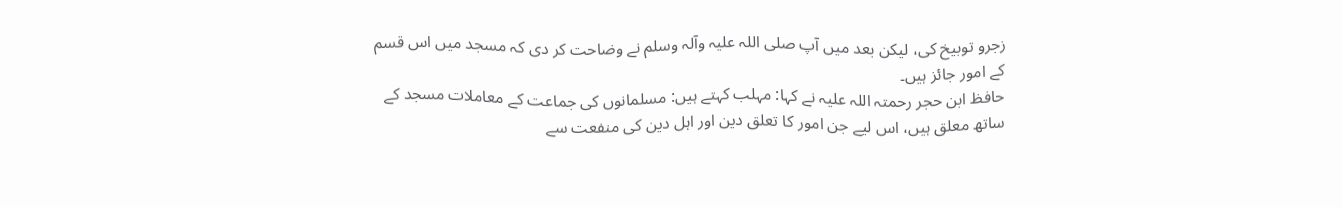زجرو توبیخ کی، لیکن بعد میں آپ صلی اللہ علیہ وآلہ وسلم نے وضاحت کر دی کہ مسجد میں اس قسم کے امور جائز ہیں۔
حافظ ابن حجر رحمتہ اللہ علیہ نے کہا: مہلب کہتے ہیں: مسلمانوں کی جماعت کے معاملات مسجد کے ساتھ معلق ہیں، اس لیے جن امور کا تعلق دین اور اہل دین کی منفعت سے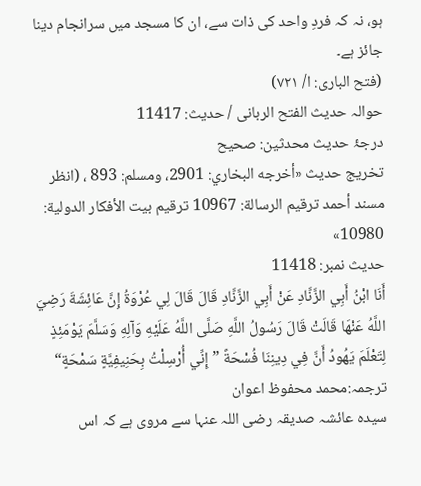ہو، نہ کہ فردِ واحد کی ذات سے، ان کا مسجد میں سرانجام دینا جائز ہے۔
(فتح الباری: ا/ ۷۲۱)
حوالہ حدیث الفتح الربانی / حدیث: 11417
درجۂ حدیث محدثین: صحیح
تخریج حدیث «أخرجه البخاري: 2901، ومسلم: 893 ، (انظر مسند أحمد ترقيم الرسالة: 10967 ترقیم بيت الأفكار الدولية: 10980»
حدیث نمبر: 11418
أَنَا ابْنُ أَبِي الزَّنَّادِ عَنْ أَبِي الزَّنَّادِ قَالَ قَالَ لِي عُرْوَةُ إِنَّ عَائِشَةَ رَضِيَ اللَّهُ عَنْهَا قَالَتْ قَالَ رَسُولُ اللَّهِ صَلَّى اللَّهُ عَلَيْهِ وَآلِهِ وَسَلَّمَ يَوْمَئِذٍ لِتَعْلَمَ يَهُودُ أَنَّ فِي دِينِنَا فُسْحَةً ”إِنِّي أُرْسِلْتُ بِحَنِيفِيَّةٍ سَمْحَةٍ“
ترجمہ:محمد محفوظ اعوان
سیدہ عائشہ صدیقہ رضی اللہ عنہا سے مروی ہے کہ اس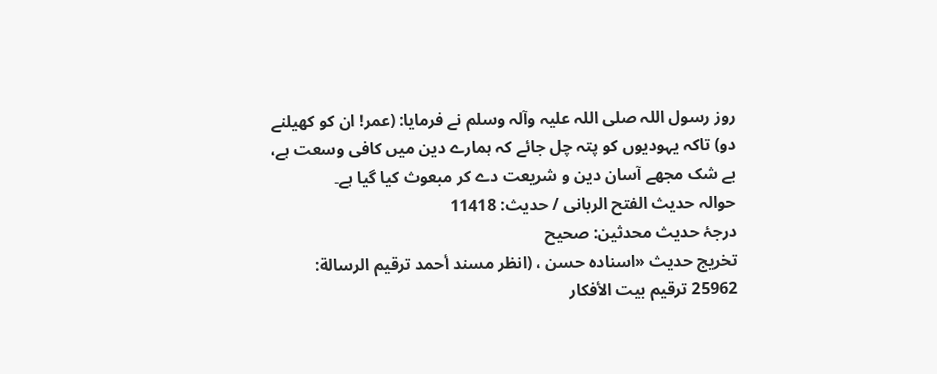روز رسول اللہ صلی اللہ علیہ وآلہ وسلم نے فرمایا: (عمر! ان کو کھیلنے دو) تاکہ یہودیوں کو پتہ چل جائے کہ ہمارے دین میں کافی وسعت ہے، بے شک مجھے آسان دین و شریعت دے کر مبعوث کیا گیا ہے۔
حوالہ حدیث الفتح الربانی / حدیث: 11418
درجۂ حدیث محدثین: صحیح
تخریج حدیث «اسناده حسن ، (انظر مسند أحمد ترقيم الرسالة: 25962 ترقیم بيت الأفكار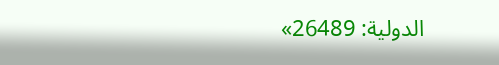الدولية: 26489»